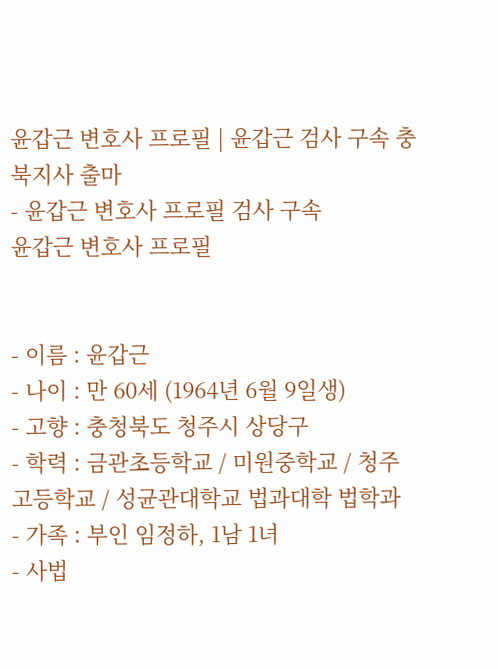윤갑근 변호사 프로필 | 윤갑근 검사 구속 충북지사 출마
- 윤갑근 변호사 프로필 검사 구속
윤갑근 변호사 프로필


- 이름 : 윤갑근
- 나이 : 만 60세 (1964년 6월 9일생)
- 고향 : 충청북도 청주시 상당구
- 학력 : 금관초등학교 / 미원중학교 / 청주고등학교 / 성균관대학교 법과대학 법학과
- 가족 : 부인 임정하, 1남 1녀
- 사법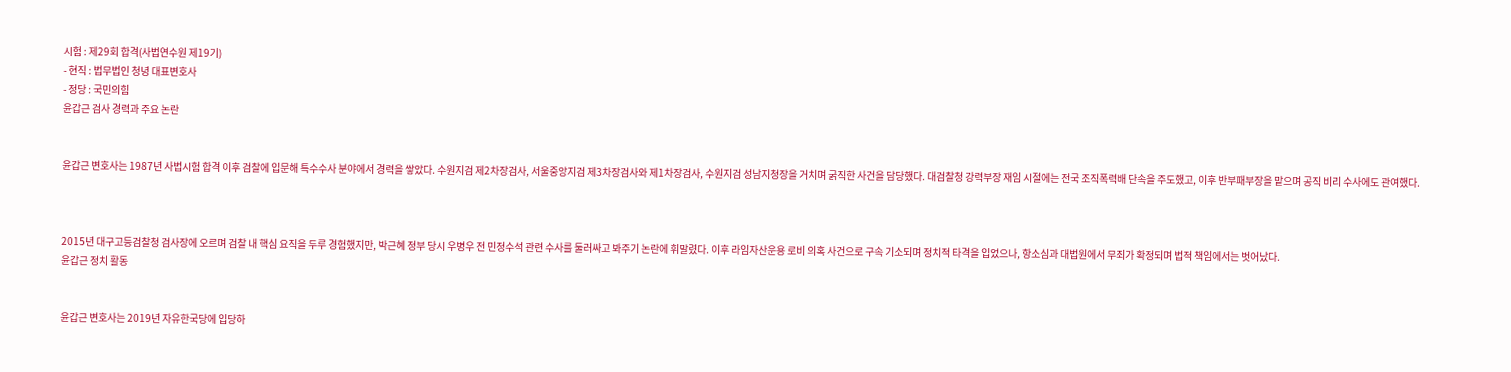시험 : 제29회 합격(사법연수원 제19기)
- 현직 : 법무법인 청녕 대표변호사
- 정당 : 국민의힘
윤갑근 검사 경력과 주요 논란


윤갑근 변호사는 1987년 사법시험 합격 이후 검찰에 입문해 특수수사 분야에서 경력을 쌓았다. 수원지검 제2차장검사, 서울중앙지검 제3차장검사와 제1차장검사, 수원지검 성남지청장을 거치며 굵직한 사건을 담당했다. 대검찰청 강력부장 재임 시절에는 전국 조직폭력배 단속을 주도했고, 이후 반부패부장을 맡으며 공직 비리 수사에도 관여했다.



2015년 대구고등검찰청 검사장에 오르며 검찰 내 핵심 요직을 두루 경험했지만, 박근혜 정부 당시 우병우 전 민정수석 관련 수사를 둘러싸고 봐주기 논란에 휘말렸다. 이후 라임자산운용 로비 의혹 사건으로 구속 기소되며 정치적 타격을 입었으나, 항소심과 대법원에서 무죄가 확정되며 법적 책임에서는 벗어났다.
윤갑근 정치 활동


윤갑근 변호사는 2019년 자유한국당에 입당하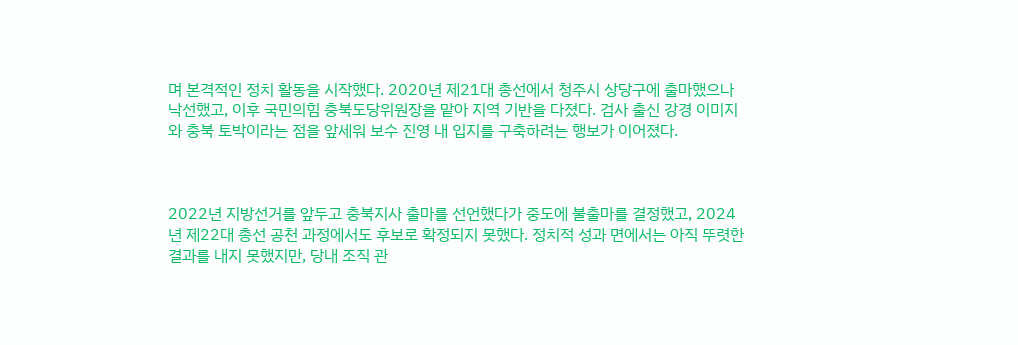며 본격적인 정치 활동을 시작했다. 2020년 제21대 총선에서 청주시 상당구에 출마했으나 낙선했고, 이후 국민의힘 충북도당위원장을 맡아 지역 기반을 다졌다. 검사 출신 강경 이미지와 충북 토박이라는 점을 앞세워 보수 진영 내 입지를 구축하려는 행보가 이어졌다.



2022년 지방선거를 앞두고 충북지사 출마를 선언했다가 중도에 불출마를 결정했고, 2024년 제22대 총선 공천 과정에서도 후보로 확정되지 못했다. 정치적 성과 면에서는 아직 뚜렷한 결과를 내지 못했지만, 당내 조직 관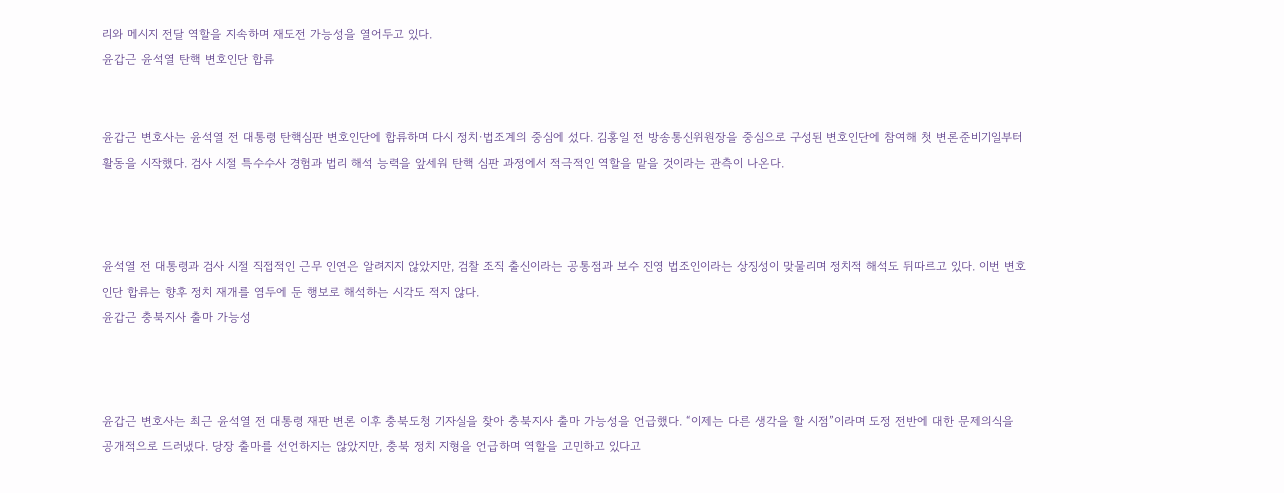리와 메시지 전달 역할을 지속하며 재도전 가능성을 열어두고 있다.
윤갑근 윤석열 탄핵 변호인단 합류


윤갑근 변호사는 윤석열 전 대통령 탄핵심판 변호인단에 합류하며 다시 정치·법조계의 중심에 섰다. 김홍일 전 방송통신위원장을 중심으로 구성된 변호인단에 참여해 첫 변론준비기일부터 활동을 시작했다. 검사 시절 특수수사 경험과 법리 해석 능력을 앞세워 탄핵 심판 과정에서 적극적인 역할을 맡을 것이라는 관측이 나온다.



윤석열 전 대통령과 검사 시절 직접적인 근무 인연은 알려지지 않았지만, 검찰 조직 출신이라는 공통점과 보수 진영 법조인이라는 상징성이 맞물리며 정치적 해석도 뒤따르고 있다. 이번 변호인단 합류는 향후 정치 재개를 염두에 둔 행보로 해석하는 시각도 적지 않다.
윤갑근 충북지사 출마 가능성



윤갑근 변호사는 최근 윤석열 전 대통령 재판 변론 이후 충북도청 기자실을 찾아 충북지사 출마 가능성을 언급했다. “이제는 다른 생각을 할 시점”이라며 도정 전반에 대한 문제의식을 공개적으로 드러냈다. 당장 출마를 선언하지는 않았지만, 충북 정치 지형을 언급하며 역할을 고민하고 있다고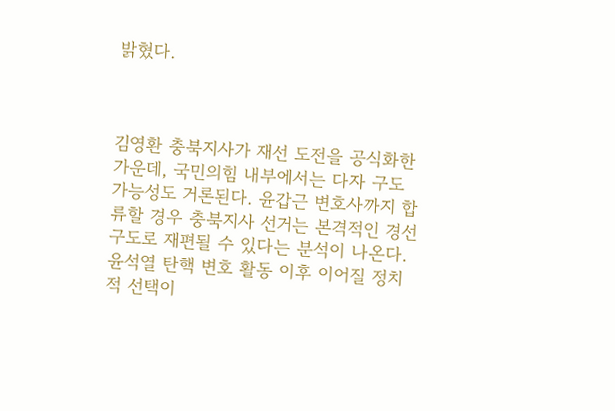밝혔다.



김영환 충북지사가 재선 도전을 공식화한 가운데, 국민의힘 내부에서는 다자 구도 가능성도 거론된다. 윤갑근 변호사까지 합류할 경우 충북지사 선거는 본격적인 경선 구도로 재편될 수 있다는 분석이 나온다. 윤석열 탄핵 변호 활동 이후 이어질 정치적 선택이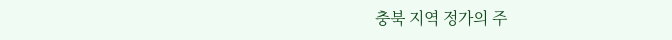충북 지역 정가의 주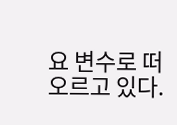요 변수로 떠오르고 있다.